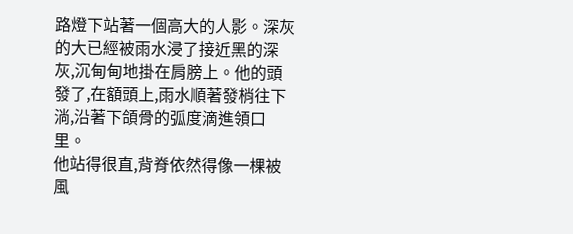路燈下站著一個高大的人影。深灰的大已經被雨水浸了接近黑的深灰,沉甸甸地掛在肩膀上。他的頭發了,在額頭上,雨水順著發梢往下淌,沿著下頜骨的弧度滴進領口里。
他站得很直,背脊依然得像一棵被風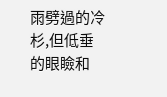雨劈過的冷杉,但低垂的眼瞼和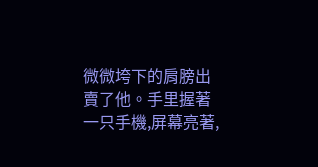微微垮下的肩膀出賣了他。手里握著一只手機,屏幕亮著,